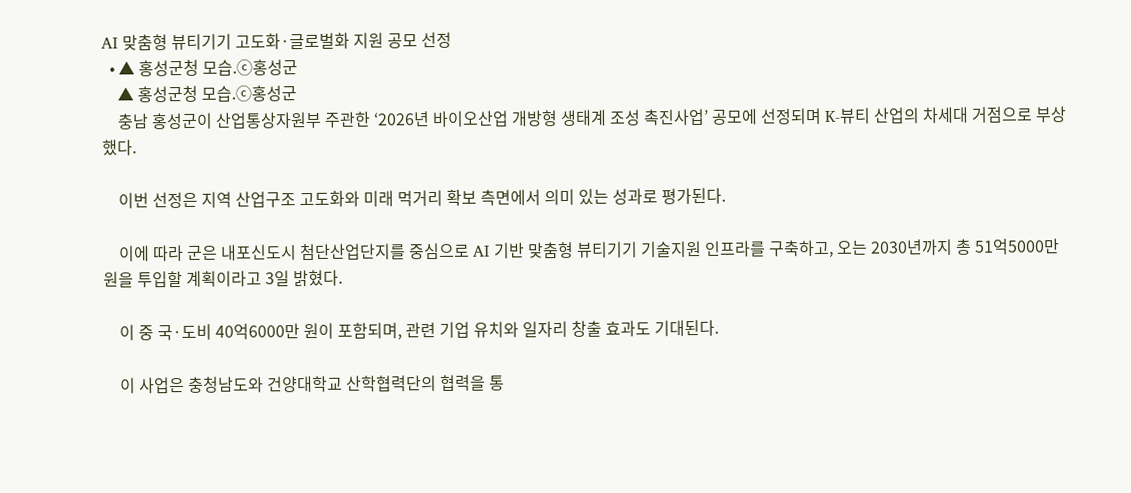AI 맞춤형 뷰티기기 고도화·글로벌화 지원 공모 선정
  • ▲ 홍성군청 모습.ⓒ홍성군
    ▲ 홍성군청 모습.ⓒ홍성군
    충남 홍성군이 산업통상자원부 주관한 ‘2026년 바이오산업 개방형 생태계 조성 촉진사업’ 공모에 선정되며 K-뷰티 산업의 차세대 거점으로 부상했다.

    이번 선정은 지역 산업구조 고도화와 미래 먹거리 확보 측면에서 의미 있는 성과로 평가된다.

    이에 따라 군은 내포신도시 첨단산업단지를 중심으로 AI 기반 맞춤형 뷰티기기 기술지원 인프라를 구축하고, 오는 2030년까지 총 51억5000만 원을 투입할 계획이라고 3일 밝혔다.

    이 중 국·도비 40억6000만 원이 포함되며, 관련 기업 유치와 일자리 창출 효과도 기대된다.

    이 사업은 충청남도와 건양대학교 산학협력단의 협력을 통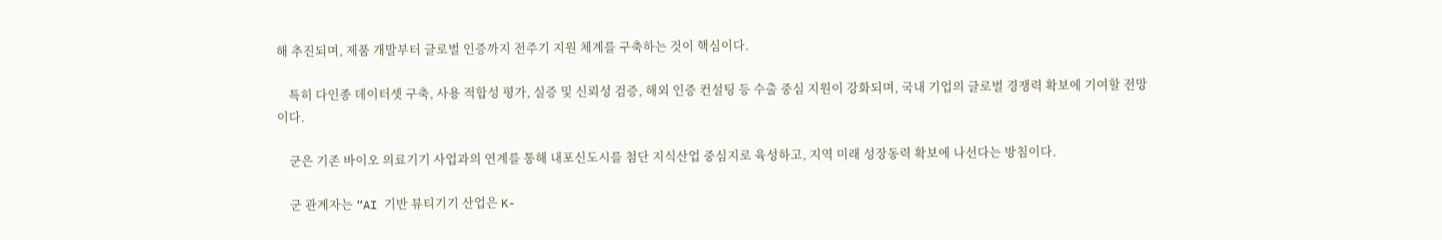해 추진되며, 제품 개발부터 글로벌 인증까지 전주기 지원 체계를 구축하는 것이 핵심이다.

    특히 다인종 데이터셋 구축, 사용 적합성 평가, 실증 및 신뢰성 검증, 해외 인증 컨설팅 등 수출 중심 지원이 강화되며, 국내 기업의 글로벌 경쟁력 확보에 기여할 전망이다.

    군은 기존 바이오 의료기기 사업과의 연계를 통해 내포신도시를 첨단 지식산업 중심지로 육성하고, 지역 미래 성장동력 확보에 나선다는 방침이다.

    군 관계자는 “AI 기반 뷰티기기 산업은 K-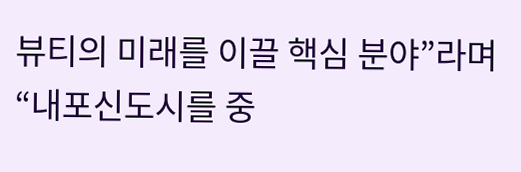뷰티의 미래를 이끌 핵심 분야”라며 “내포신도시를 중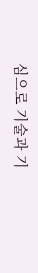심으로 기술과 기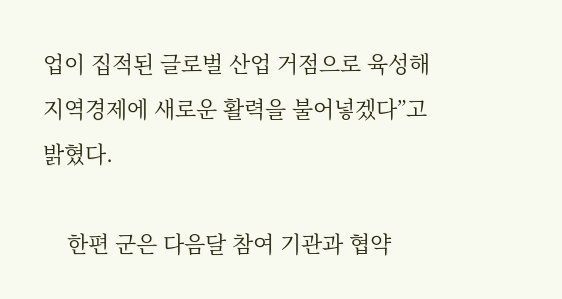업이 집적된 글로벌 산업 거점으로 육성해 지역경제에 새로운 활력을 불어넣겠다”고 밝혔다.

    한편 군은 다음달 참여 기관과 협약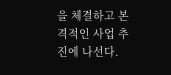을 체결하고 본격적인 사업 추진에 나선다.